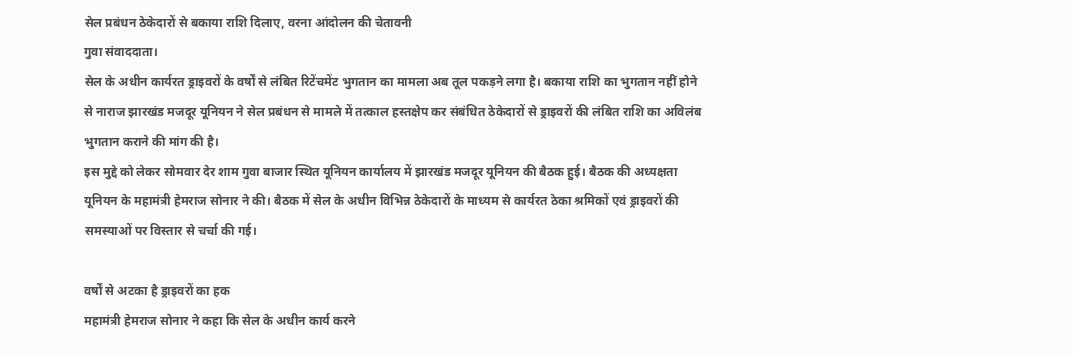सेल प्रबंधन ठेकेदारों से बकाया राशि दिलाए, वरना आंदोलन की चेतावनी
गुवा संवाददाता।
सेल के अधीन कार्यरत ड्राइवरों के वर्षों से लंबित रिटेंचमेंट भुगतान का मामला अब तूल पकड़ने लगा है। बकाया राशि का भुगतान नहीं होने से नाराज झारखंड मजदूर यूनियन ने सेल प्रबंधन से मामले में तत्काल हस्तक्षेप कर संबंधित ठेकेदारों से ड्राइवरों की लंबित राशि का अविलंब भुगतान कराने की मांग की है।
इस मुद्दे को लेकर सोमवार देर शाम गुवा बाजार स्थित यूनियन कार्यालय में झारखंड मजदूर यूनियन की बैठक हुई। बैठक की अध्यक्षता यूनियन के महामंत्री हेमराज सोनार ने की। बैठक में सेल के अधीन विभिन्न ठेकेदारों के माध्यम से कार्यरत ठेका श्रमिकों एवं ड्राइवरों की समस्याओं पर विस्तार से चर्चा की गई।

वर्षों से अटका है ड्राइवरों का हक
महामंत्री हेमराज सोनार ने कहा कि सेल के अधीन कार्य करने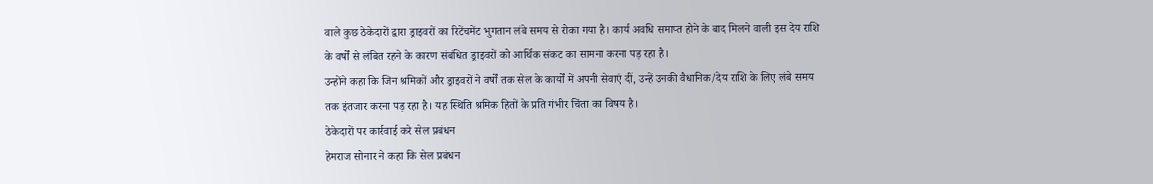वाले कुछ ठेकेदारों द्वारा ड्राइवरों का रिटेंचमेंट भुगतान लंबे समय से रोका गया है। कार्य अवधि समाप्त होने के बाद मिलने वाली इस देय राशि के वर्षों से लंबित रहने के कारण संबंधित ड्राइवरों को आर्थिक संकट का सामना करना पड़ रहा है।
उन्होंने कहा कि जिन श्रमिकों और ड्राइवरों ने वर्षों तक सेल के कार्यों में अपनी सेवाएं दीं, उन्हें उनकी वैधानिक/देय राशि के लिए लंबे समय तक इंतजार करना पड़ रहा है। यह स्थिति श्रमिक हितों के प्रति गंभीर चिंता का विषय है।
ठेकेदारों पर कार्रवाई करे सेल प्रबंधन
हेमराज सोनार ने कहा कि सेल प्रबंधन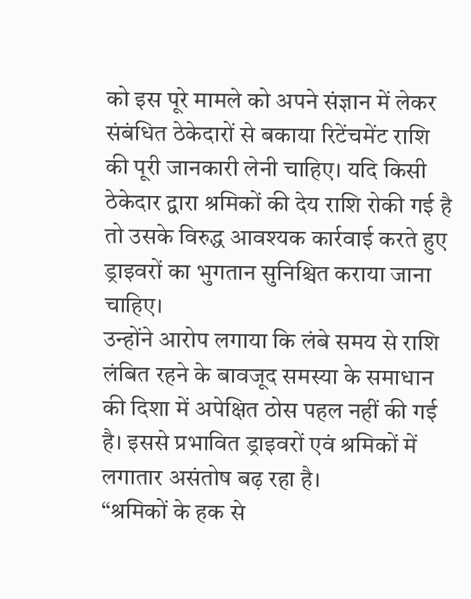को इस पूरे मामले को अपने संज्ञान में लेकर संबंधित ठेकेदारों से बकाया रिटेंचमेंट राशि की पूरी जानकारी लेनी चाहिए। यदि किसी ठेकेदार द्वारा श्रमिकों की देय राशि रोकी गई है तो उसके विरुद्ध आवश्यक कार्रवाई करते हुए ड्राइवरों का भुगतान सुनिश्चित कराया जाना चाहिए।
उन्होंने आरोप लगाया कि लंबे समय से राशि लंबित रहने के बावजूद समस्या के समाधान की दिशा में अपेक्षित ठोस पहल नहीं की गई है। इससे प्रभावित ड्राइवरों एवं श्रमिकों में लगातार असंतोष बढ़ रहा है।
“श्रमिकों के हक से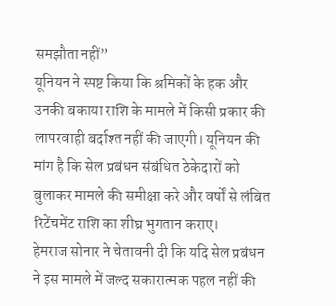समझौता नहीं”
यूनियन ने स्पष्ट किया कि श्रमिकों के हक और उनकी बकाया राशि के मामले में किसी प्रकार की लापरवाही बर्दाश्त नहीं की जाएगी। यूनियन की मांग है कि सेल प्रबंधन संबंधित ठेकेदारों को बुलाकर मामले की समीक्षा करे और वर्षों से लंबित रिटेंचमेंट राशि का शीघ्र भुगतान कराए।
हेमराज सोनार ने चेतावनी दी कि यदि सेल प्रबंधन ने इस मामले में जल्द सकारात्मक पहल नहीं की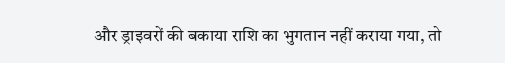और ड्राइवरों की बकाया राशि का भुगतान नहीं कराया गया, तो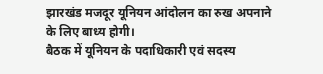झारखंड मजदूर यूनियन आंदोलन का रुख अपनाने के लिए बाध्य होगी।
बैठक में यूनियन के पदाधिकारी एवं सदस्य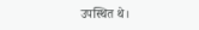उपस्थित थे।